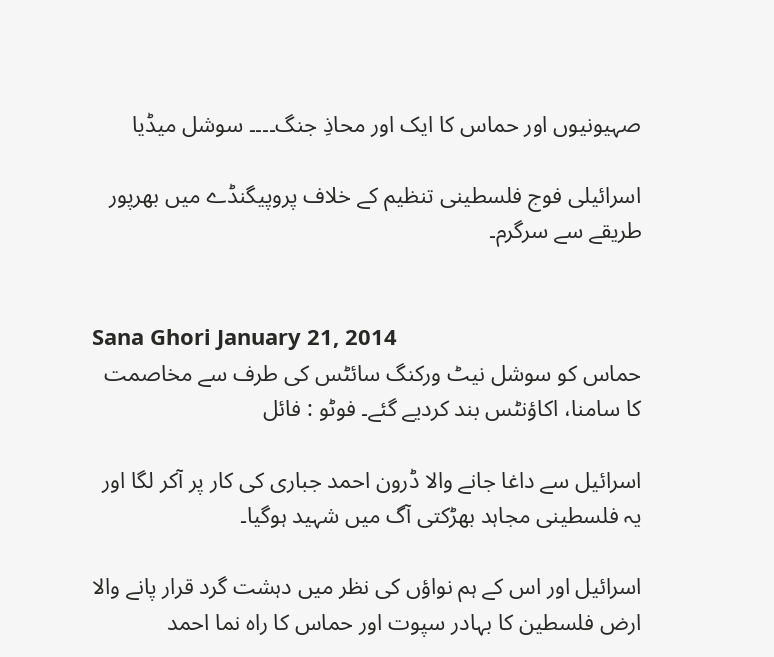صہیونیوں اور حماس کا ایک اور محاذِ جنگ۔۔۔۔ سوشل میڈیا

اسرائیلی فوج فلسطینی تنظیم کے خلاف پروپیگنڈے میں بھرپور طریقے سے سرگرم۔


Sana Ghori January 21, 2014
حماس کو سوشل نیٹ ورکنگ سائٹس کی طرف سے مخاصمت کا سامنا، اکاؤنٹس بند کردیے گئے۔ فوٹو : فائل

اسرائیل سے داغا جانے والا ڈرون احمد جباری کی کار پر آکر لگا اور یہ فلسطینی مجاہد بھڑکتی آگ میں شہید ہوگیا۔

اسرائیل اور اس کے ہم نواؤں کی نظر میں دہشت گرد قرار پانے والا ارض فلسطین کا بہادر سپوت اور حماس کا راہ نما احمد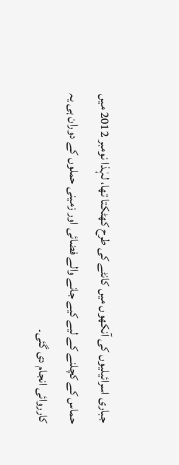جباری اسرائیلیوں کی آنکھوں میں کانٹے کی طرح کھٹکتا تھا، لہٰذا نومبر 2012 میں حماس کے کچلنے کے لیے کیے جانے والے فضائی اور زمینی حملوں کے دوران ہی یہ کارروائی انجام دی گئی۔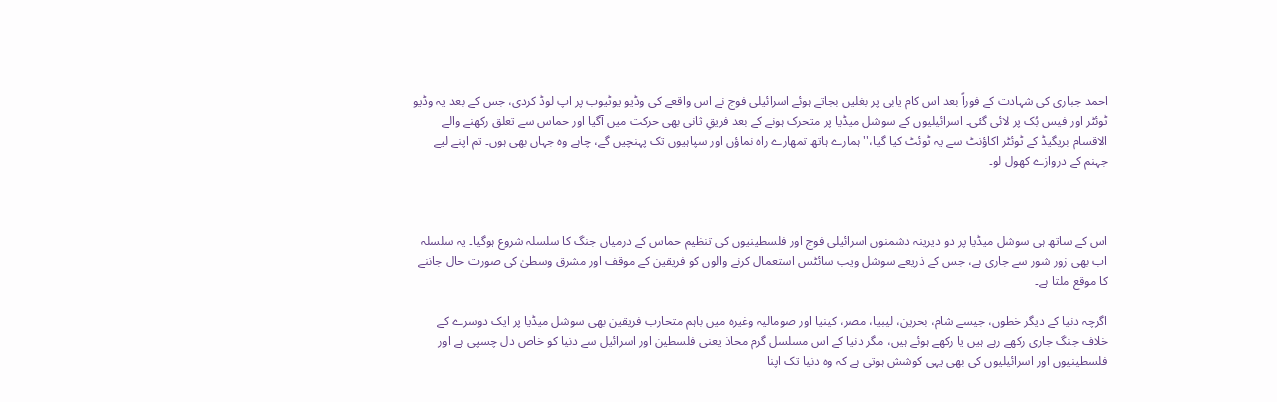احمد جباری کی شہادت کے فوراً بعد اس کام یابی پر بغلیں بجاتے ہوئے اسرائیلی فوج نے اس واقعے کی وڈیو یوٹیوب پر اپ لوڈ کردی، جس کے بعد یہ وڈیو ٹوئٹر اور فیس بُک پر لائی گئی۔ اسرائیلیوں کے سوشل میڈیا پر متحرک ہونے کے بعد فریقِ ثانی بھی حرکت میں آگیا اور حماس سے تعلق رکھنے والے الاقسام بریگیڈ کے ٹوئٹر اکاؤنٹ سے یہ ٹوئٹ کیا گیا،''ہمارے ہاتھ تمھارے راہ نماؤں اور سپاہیوں تک پہنچیں گے، چاہے وہ جہاں بھی ہوں۔ تم اپنے لیے جہنم کے دروازے کھول لو۔



اس کے ساتھ ہی سوشل میڈیا پر دو دیرینہ دشمنوں اسرائیلی فوج اور فلسطینیوں کی تنظیم حماس کے درمیاں جنگ کا سلسلہ شروع ہوگیا۔ یہ سلسلہ اب بھی زور شور سے جاری ہے، جس کے ذریعے سوشل ویب سائٹس استعمال کرنے والوں کو فریقین کے موقف اور مشرق وسطیٰ کی صورت حال جاننے کا موقع ملتا ہے۔

اگرچہ دنیا کے دیگر خطوں، جیسے شام، بحرین، لیبیا، مصر، کینیا اور صومالیہ وغیرہ میں باہم متحارب فریقین بھی سوشل میڈیا پر ایک دوسرے کے خلاف جنگ جاری رکھے رہے ہیں یا رکھے ہوئے ہیں، مگر دنیا کے اس مسلسل گرم محاذ یعنی فلسطین اور اسرائیل سے دنیا کو خاص دل چسپی ہے اور فلسطینیوں اور اسرائیلیوں کی بھی یہی کوشش ہوتی ہے کہ وہ دنیا تک اپنا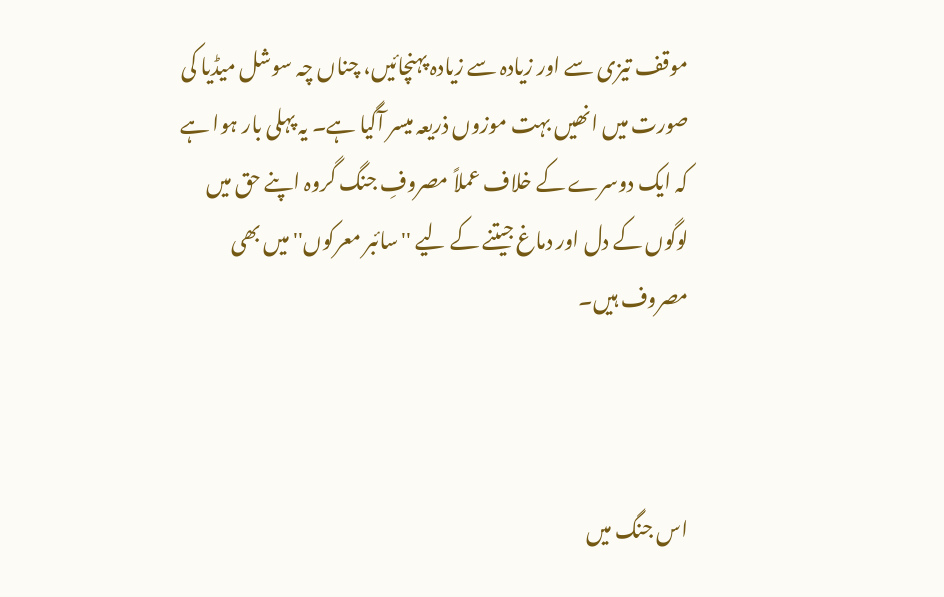موقف تیزی سے اور زیادہ سے زیادہ پہنچائیں، چناں چہ سوشل میڈیا کی صورت میں انھیں بہت موزوں ذریعہ میسر آگیا ہے۔ یہ پہلی بار ہوا ہے کہ ایک دوسرے کے خلاف عملاً مصروفِ جنگ گروہ اپنے حق میں لوگوں کے دل اور دماغ جیتنے کے لیے ''سائبر معرکوں'' میں بھی مصروف ہیں۔



اس جنگ میں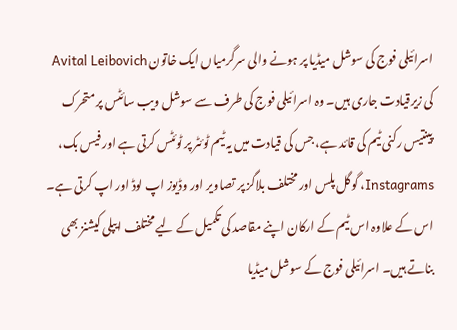اسرائیلی فوج کی سوشل میڈیا پر ہونے والی سرگرمیاں ایک خاتون Avital Leibovich کی زیرقیادت جاری ہیں۔ وہ اسرائیلی فوج کی طرف سے سوشل ویب سائٹس پر متحرک پینتیس رکنی ٹیم کی قائد ہے، جس کی قیادت میں یہ ٹیم ٹوئٹر پر ٹوئٹس کرتی ہے اور فیس بک، Instagrams، گوگل پلس اور مختلف بلاگز پر تصاویر اور وڈیوز اپ لوڈ اور اپ کرتی ہے۔ اس کے علاوہ اس ٹیم کے ارکان اپنے مقاصد کی تکمیل کے لیے مختلف ایپلی کیشنز بھی بناتے ہیں۔ اسرائیلی فوج کے سوشل میڈیا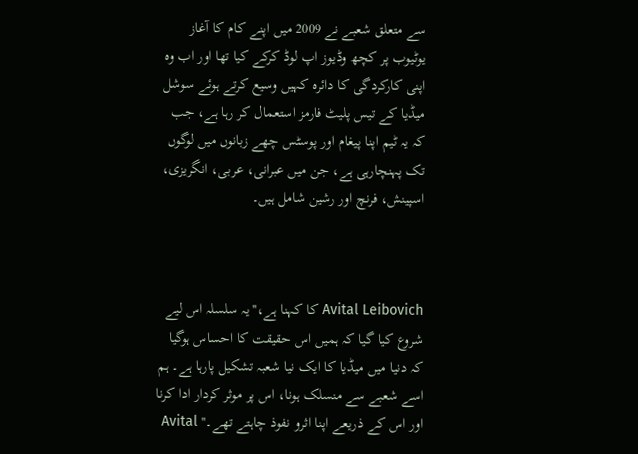سے متعلق شعبے نے 2009 میں اپنے کام کا آغاز یوٹیوب پر کچھ وڈیوز اپ لوڈ کرکے کیا تھا اور اب وہ اپنی کارکردگی کا دائرہ کہیں وسیع کرتے ہوئے سوشل میڈیا کے تیس پلیٹ فارمز استعمال کر رہا ہے، جب کہ یہ ٹیم اپنا پیغام اور پوسٹس چھے زبانوں میں لوگوں تک پہنچارہی ہے، جن میں عبرانی، عربی، انگریزی، اسپینش، فرنچ اور رشین شامل ہیں۔



Avital Leibovich کا کہنا ہے،''یہ سلسلہ اس لیے شروع کیا گیا کہ ہمیں اس حقیقت کا احساس ہوگیا کہ دنیا میں میڈیا کا ایک نیا شعبہ تشکیل پارہا ہے۔ ہم اسے شعبے سے منسلک ہونا، اس پر موثر کردار ادا کرنا اور اس کے ذریعے اپنا اثرو نفوذ چاہتے تھے۔'' Avital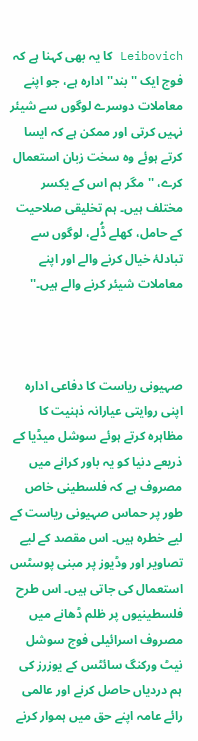Leibovich کا یہ بھی کہنا ہے کہ فوج ایک ''بند'' ادارہ ہے، جو اپنے معاملات دوسرے لوگوں سے شیئر نہیں کرتی اور ممکن ہے کہ ایسا کرتے ہوئے وہ سخت زبان استعمال کرے، ''مگر ہم اس کے یکسر مختلف ہیں۔ ہم تخلیقی صلاحیت کے حامل، کھلے ڈُلے، لوگوں سے تبادلۂ خیال کرنے والے اور اپنے معاملات شیئر کرنے والے ہیں۔''



صہیونی ریاست کا دفاعی ادارہ اپنی روایتی عیارانہ ذہنیت کا مظاہرہ کرتے ہوئے سوشل میڈیا کے ذریعے دنیا کو یہ باور کرانے میں مصروف ہے کہ فلسطینی خاص طور پر حماس صہیونی ریاست کے لیے خطرہ ہیں۔ اس مقصد کے لیے تصاویر اور وڈیوز پر مبنی پوسٹس استعمال کی جاتی ہیں۔ اس طرح فلسطینیوں پر ظلم ڈھانے میں مصروف اسرائیلی فوج سوشل نیٹ ورکنگ سائٹس کے یوزرز کی ہم دردیاں حاصل کرنے اور عالمی رائے عامہ اپنے حق میں ہموار کرنے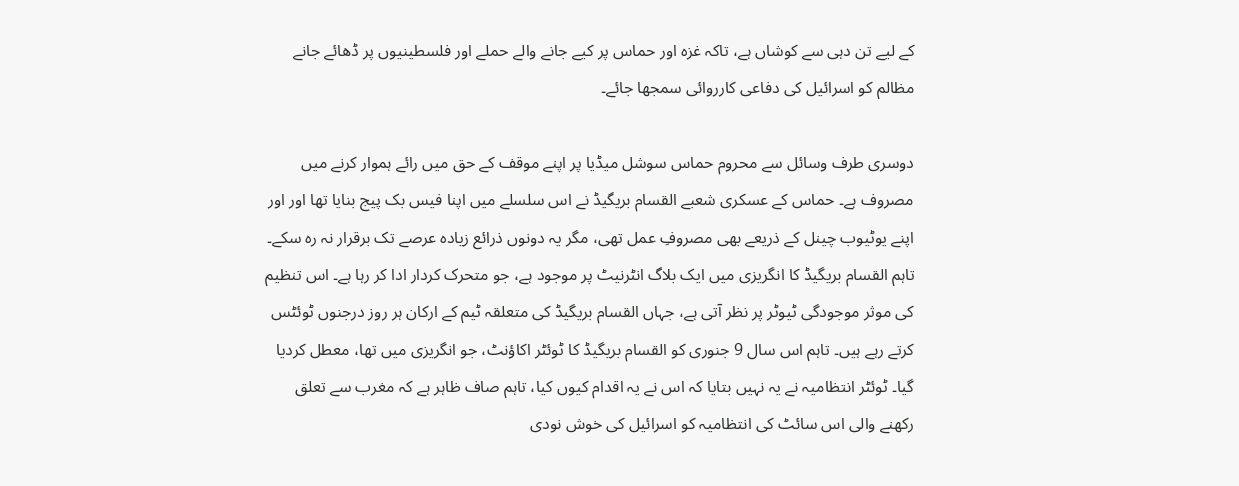کے لیے تن دہی سے کوشاں ہے، تاکہ غزہ اور حماس پر کیے جانے والے حملے اور فلسطینیوں پر ڈھائے جانے مظالم کو اسرائیل کی دفاعی کارروائی سمجھا جائے۔

دوسری طرف وسائل سے محروم حماس سوشل میڈیا پر اپنے موقف کے حق میں رائے ہموار کرنے میں مصروف ہے۔ حماس کے عسکری شعبے القسام بریگیڈ نے اس سلسلے میں اپنا فیس بک پیج بنایا تھا اور اور اپنے یوٹیوب چینل کے ذریعے بھی مصروفِ عمل تھی، مگر یہ دونوں ذرائع زیادہ عرصے تک برقرار نہ رہ سکے۔ تاہم القسام بریگیڈ کا انگریزی میں ایک بلاگ انٹرنیٹ پر موجود ہے، جو متحرک کردار ادا کر رہا ہے۔ اس تنظیم کی موثر موجودگی ٹیوٹر پر نظر آتی ہے، جہاں القسام بریگیڈ کی متعلقہ ٹیم کے ارکان ہر روز درجنوں ٹوئٹس کرتے رہے ہیں۔ تاہم اس سال 9 جنوری کو القسام بریگیڈ کا ٹوئٹر اکاؤنٹ، جو انگریزی میں تھا، معطل کردیا گیا۔ ٹوئٹر انتظامیہ نے یہ نہیں بتایا کہ اس نے یہ اقدام کیوں کیا، تاہم صاف ظاہر ہے کہ مغرب سے تعلق رکھنے والی اس سائٹ کی انتظامیہ کو اسرائیل کی خوش نودی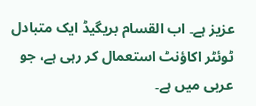عزیز ہے۔ اب القسام بریگیڈ ایک متبادل ٹوئٹر اکاؤنٹ استعمال کر رہی ہے، جو عربی میں ہے۔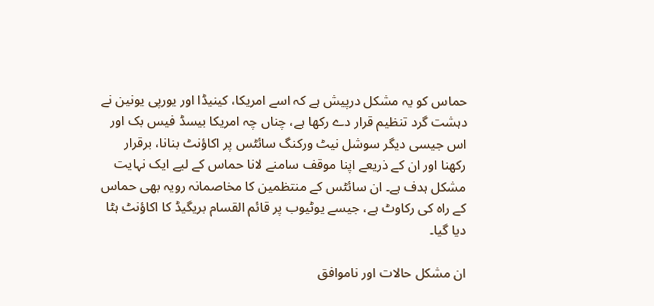حماس کو یہ مشکل درپیش ہے کہ اسے امریکا، کینیڈا اور یورپی یونین نے دہشت گرد تنظیم قرار دے رکھا ہے، چناں چہ امریکا بیسڈ فیس بک اور اس جیسی دیگر سوشل نیٹ ورکنگ سائٹس پر اکاؤنٹ بنانا، برقرار رکھنا اور ان کے ذریعے اپنا موقف سامنے لانا حماس کے لیے ایک نہایت مشکل ہدف ہے۔ ان سائٹس کے منتظمین کا مخاصمانہ رویہ بھی حماس کے راہ کی رکاوٹ ہے، جیسے یوٹیوب پر قائم القسام بریگیڈ کا اکاؤنٹ ہٹا دیا گیا۔

ان مشکل حالات اور ناموافق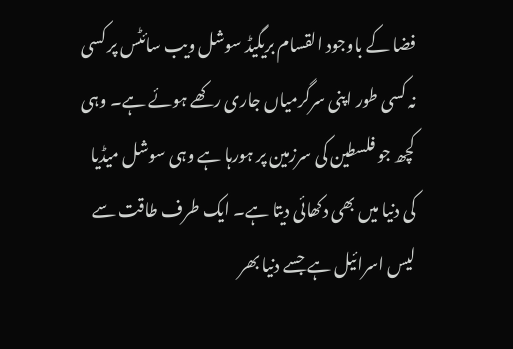فضا کے باوجود القسام بریگیڈ سوشل ویب سائٹس پر کسی نہ کسی طور اپنی سرگرمیاں جاری رکھے ہوئے ہے۔ وہی کچھ جو فلسطین کی سرزمین پر ہورہا ہے وہی سوشل میڈیا کی دنیا میں بھی دکھائی دیتا ہے۔ ایک طرف طاقت سے لیس اسرائیل ہے جسے دنیا بھر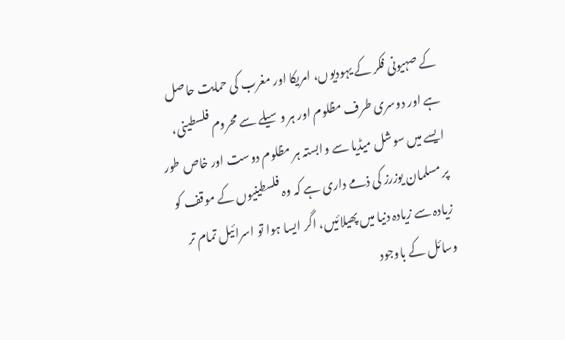کے صہیونی فکر کے یہودیوں، امریکا اور مغرب کی حمایت حاصل ہے اور دوسری طرف مظلوم اور ہر وسیلے سے محروم فلسطینی، ایسے میں سوشل میڈیا سے وابستہ ہر مظلوم دوست اور خاص طور پر مسلمان یوزرز کی ذمے داری ہے کہ وہ فلسطینیوں کے موقف کو زیادہ سے زیادہ دنیا میں پھیلائیں، اگر ایسا ہوا تو اسرائیل تمام تر وسائل کے باوجود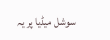سوشل میڈیا پر یہ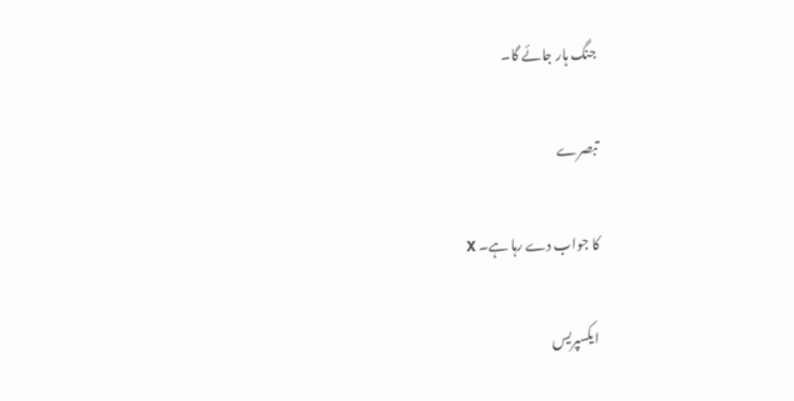جنگ ہار جائے گا۔

تبصرے

کا جواب دے رہا ہے۔ X

ایکسپریس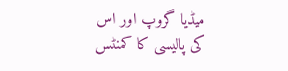میڈیا گروپ اور اس کی پالیسی کا کمنٹس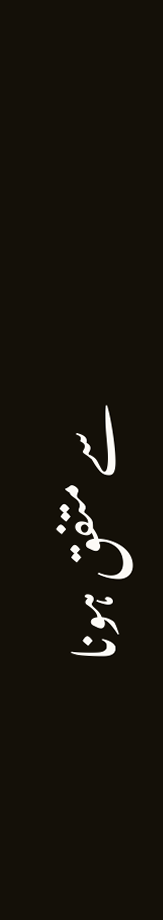سے متفق ہونا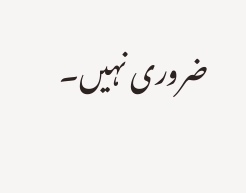ضروری نہیں۔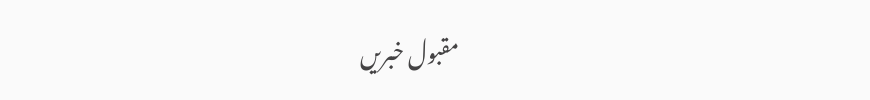مقبول خبریں